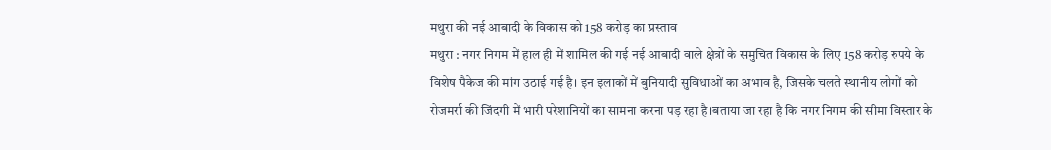मथुरा की नई आबादी के विकास को 158 करोड़ का प्रस्ताव
मथुरा : नगर निगम में हाल ही में शामिल की गई नई आबादी वाले क्षेत्रों के समुचित विकास के लिए 158 करोड़ रुपये के विशेष पैकेज की मांग उठाई गई है। इन इलाकों में बुनियादी सुविधाओं का अभाव है, जिसके चलते स्थानीय लोगों को रोजमर्रा की जिंदगी में भारी परेशानियों का सामना करना पड़ रहा है।बताया जा रहा है कि नगर निगम की सीमा विस्तार के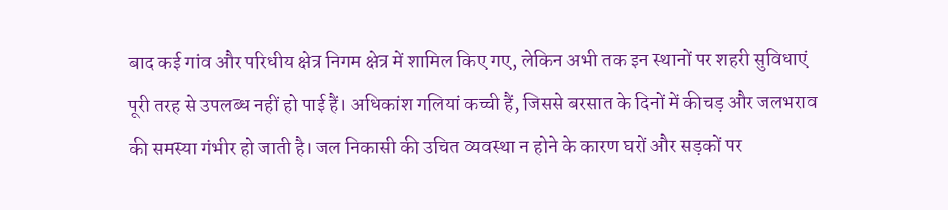बाद कई गांव और परिधीय क्षेत्र निगम क्षेत्र में शामिल किए गए, लेकिन अभी तक इन स्थानों पर शहरी सुविधाएं पूरी तरह से उपलब्ध नहीं हो पाई हैं। अधिकांश गलियां कच्ची हैं, जिससे बरसात के दिनों में कीचड़ और जलभराव की समस्या गंभीर हो जाती है। जल निकासी की उचित व्यवस्था न होने के कारण घरों और सड़कों पर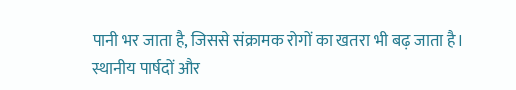पानी भर जाता है, जिससे संक्रामक रोगों का खतरा भी बढ़ जाता है।
स्थानीय पार्षदों और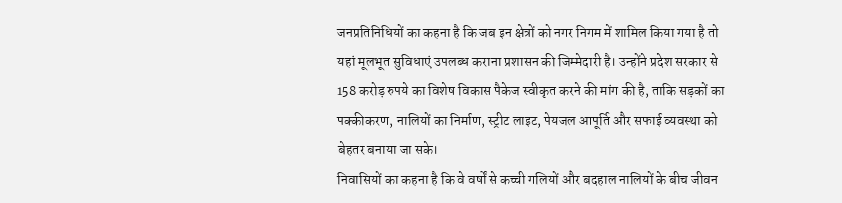जनप्रतिनिधियों का कहना है कि जब इन क्षेत्रों को नगर निगम में शामिल किया गया है तो यहां मूलभूत सुविधाएं उपलब्ध कराना प्रशासन की जिम्मेदारी है। उन्होंने प्रदेश सरकार से 158 करोड़ रुपये का विशेष विकास पैकेज स्वीकृत करने की मांग की है, ताकि सड़कों का पक्कीकरण, नालियों का निर्माण, स्ट्रीट लाइट, पेयजल आपूर्ति और सफाई व्यवस्था को बेहतर बनाया जा सके।
निवासियों का कहना है कि वे वर्षों से कच्ची गलियों और बदहाल नालियों के बीच जीवन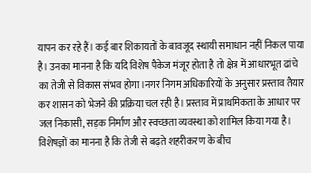यापन कर रहे हैं। कई बार शिकायतों के बावजूद स्थायी समाधान नहीं निकल पाया है। उनका मानना है कि यदि विशेष पैकेज मंजूर होता है तो क्षेत्र में आधारभूत ढांचे का तेजी से विकास संभव होगा।नगर निगम अधिकारियों के अनुसार प्रस्ताव तैयार कर शासन को भेजने की प्रक्रिया चल रही है। प्रस्ताव में प्राथमिकता के आधार पर जल निकासी, सड़क निर्माण और स्वच्छता व्यवस्था को शामिल किया गया है।
विशेषज्ञों का मानना है कि तेजी से बढ़ते शहरीकरण के बीच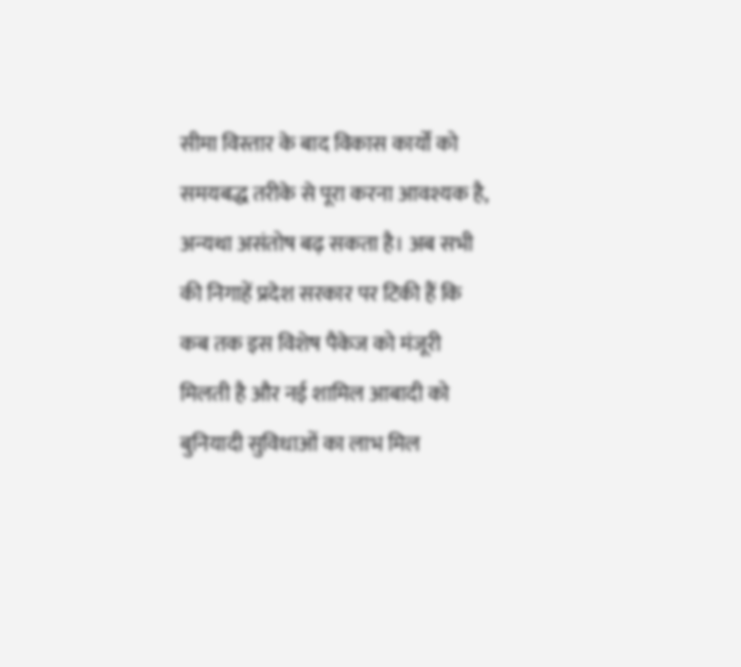सीमा विस्तार के बाद विकास कार्यों को समयबद्ध तरीके से पूरा करना आवश्यक है, अन्यथा असंतोष बढ़ सकता है। अब सभी की निगाहें प्रदेश सरकार पर टिकी हैं कि कब तक इस विशेष पैकेज को मंजूरी मिलती है और नई शामिल आबादी को बुनियादी सुविधाओं का लाभ मिल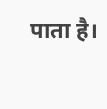पाता है।